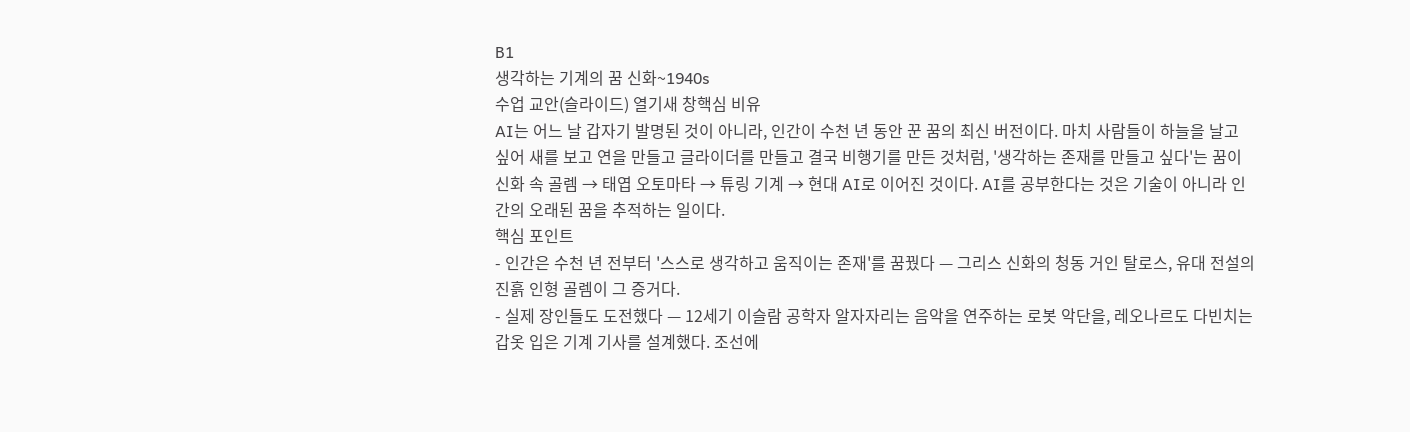B1
생각하는 기계의 꿈 신화~1940s
수업 교안(슬라이드) 열기새 창핵심 비유
AI는 어느 날 갑자기 발명된 것이 아니라, 인간이 수천 년 동안 꾼 꿈의 최신 버전이다. 마치 사람들이 하늘을 날고 싶어 새를 보고 연을 만들고 글라이더를 만들고 결국 비행기를 만든 것처럼, '생각하는 존재를 만들고 싶다'는 꿈이 신화 속 골렘 → 태엽 오토마타 → 튜링 기계 → 현대 AI로 이어진 것이다. AI를 공부한다는 것은 기술이 아니라 인간의 오래된 꿈을 추적하는 일이다.
핵심 포인트
- 인간은 수천 년 전부터 '스스로 생각하고 움직이는 존재'를 꿈꿨다 — 그리스 신화의 청동 거인 탈로스, 유대 전설의 진흙 인형 골렘이 그 증거다.
- 실제 장인들도 도전했다 — 12세기 이슬람 공학자 알자자리는 음악을 연주하는 로봇 악단을, 레오나르도 다빈치는 갑옷 입은 기계 기사를 설계했다. 조선에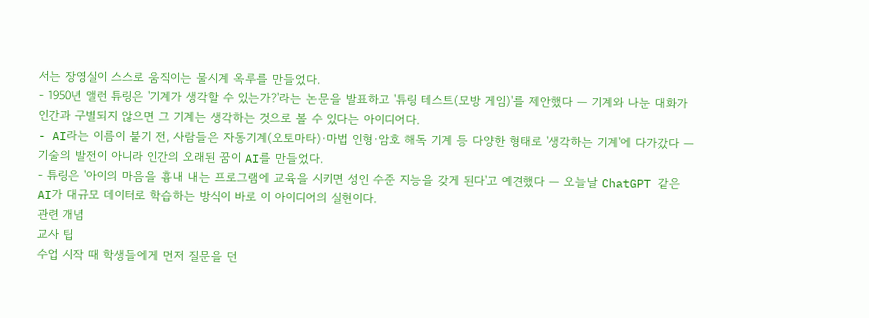서는 장영실이 스스로 움직이는 물시계 옥루를 만들었다.
- 1950년 앨런 튜링은 '기계가 생각할 수 있는가?'라는 논문을 발표하고 '튜링 테스트(모방 게임)'를 제안했다 — 기계와 나눈 대화가 인간과 구별되지 않으면 그 기계는 생각하는 것으로 볼 수 있다는 아이디어다.
- AI라는 이름이 붙기 전, 사람들은 자동기계(오토마타)·마법 인형·암호 해독 기계 등 다양한 형태로 '생각하는 기계'에 다가갔다 — 기술의 발전이 아니라 인간의 오래된 꿈이 AI를 만들었다.
- 튜링은 '아이의 마음을 흉내 내는 프로그램에 교육을 시키면 성인 수준 지능을 갖게 된다'고 예견했다 — 오늘날 ChatGPT 같은 AI가 대규모 데이터로 학습하는 방식이 바로 이 아이디어의 실현이다.
관련 개념
교사 팁
수업 시작 때 학생들에게 먼저 질문을 던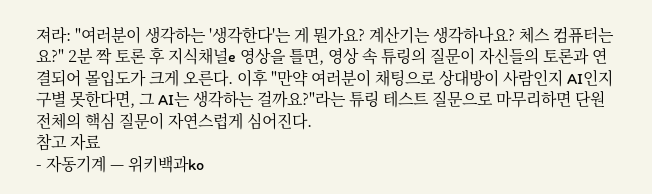져라: "여러분이 생각하는 '생각한다'는 게 뭔가요? 계산기는 생각하나요? 체스 컴퓨터는요?" 2분 짝 토론 후 지식채널e 영상을 틀면, 영상 속 튜링의 질문이 자신들의 토론과 연결되어 몰입도가 크게 오른다. 이후 "만약 여러분이 채팅으로 상대방이 사람인지 AI인지 구별 못한다면, 그 AI는 생각하는 걸까요?"라는 튜링 테스트 질문으로 마무리하면 단원 전체의 핵심 질문이 자연스럽게 심어진다.
참고 자료
- 자동기계 — 위키백과ko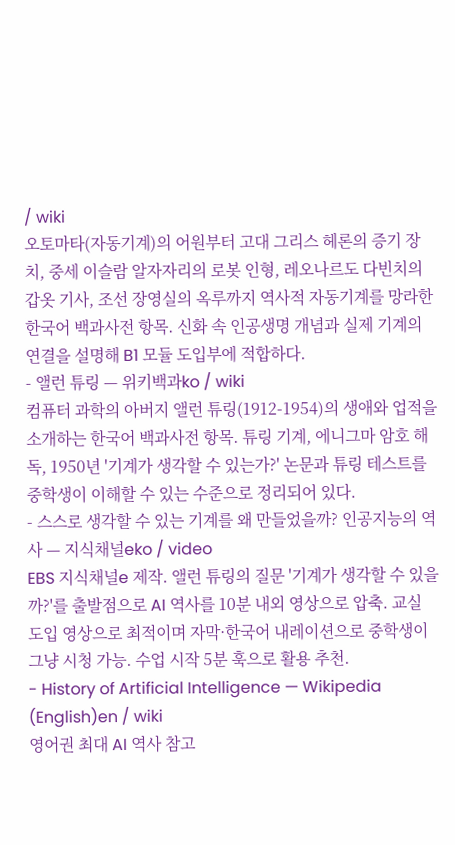/ wiki
오토마타(자동기계)의 어원부터 고대 그리스 헤론의 증기 장치, 중세 이슬람 알자자리의 로봇 인형, 레오나르도 다빈치의 갑옷 기사, 조선 장영실의 옥루까지 역사적 자동기계를 망라한 한국어 백과사전 항목. 신화 속 인공생명 개념과 실제 기계의 연결을 설명해 B1 모듈 도입부에 적합하다.
- 앨런 튜링 — 위키백과ko / wiki
컴퓨터 과학의 아버지 앨런 튜링(1912-1954)의 생애와 업적을 소개하는 한국어 백과사전 항목. 튜링 기계, 에니그마 암호 해독, 1950년 '기계가 생각할 수 있는가?' 논문과 튜링 테스트를 중학생이 이해할 수 있는 수준으로 정리되어 있다.
- 스스로 생각할 수 있는 기계를 왜 만들었을까? 인공지능의 역사 — 지식채널eko / video
EBS 지식채널e 제작. 앨런 튜링의 질문 '기계가 생각할 수 있을까?'를 출발점으로 AI 역사를 10분 내외 영상으로 압축. 교실 도입 영상으로 최적이며 자막·한국어 내레이션으로 중학생이 그냥 시청 가능. 수업 시작 5분 훅으로 활용 추천.
- History of Artificial Intelligence — Wikipedia (English)en / wiki
영어권 최대 AI 역사 참고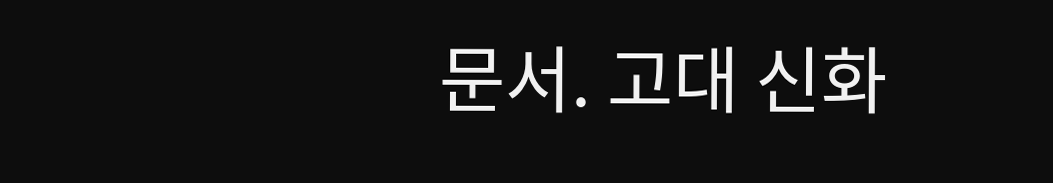문서. 고대 신화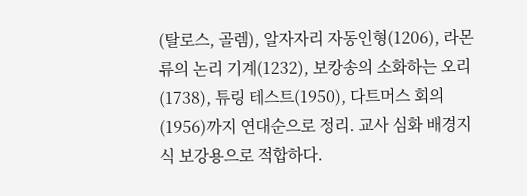(탈로스, 골렘), 알자자리 자동인형(1206), 라몬 류의 논리 기계(1232), 보캉송의 소화하는 오리(1738), 튜링 테스트(1950), 다트머스 회의(1956)까지 연대순으로 정리. 교사 심화 배경지식 보강용으로 적합하다.